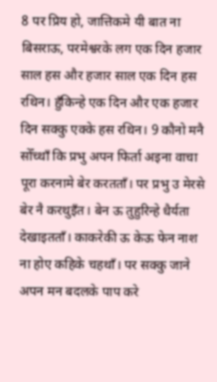8 पर प्रिय हो, जात्तिकमे यी बात ना बिसराऊ, परमेश्वरके लग एक दिन हजार साल हस और हजार साल एक दिन हस रथिन। हुँकिन्हे एक दिन और एक हजार दिन सक्कु एक्के हस रथिन। 9 कौनो मनै सोँच्थाँ कि प्रभु अपन फिर्ता अइना वाचा पूरा करनामे बेर करतताँ। पर प्रभु उ मेरसे बेर नै करथुइँत। बेन ऊ तुहुरिन्हे धैर्यता देखाइतताँ। काकरेकी ऊ केऊ फेन नाश ना होए कहिके चहथाँ। पर सक्कु जाने अपन मन बदलके पाप करे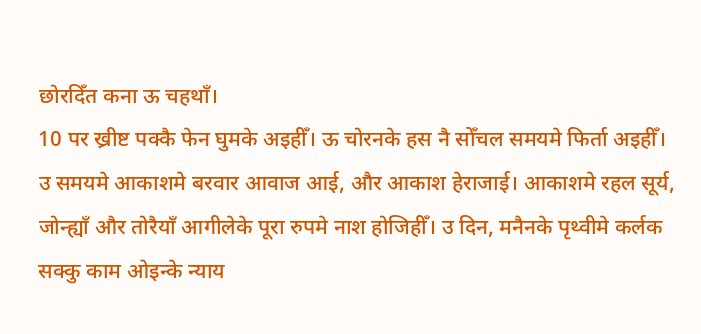छोरदिँत कना ऊ चहथाँ।
10 पर ख्रीष्ट पक्कै फेन घुमके अइहीँ। ऊ चोरनके हस नै सोँचल समयमे फिर्ता अइहीँ। उ समयमे आकाशमे बरवार आवाज आई, और आकाश हेराजाई। आकाशमे रहल सूर्य, जोन्ह्याँ और तोरैयाँ आगीलेके पूरा रुपमे नाश होजिहीँ। उ दिन, मनैनके पृथ्वीमे कर्लक सक्कु काम ओइन्के न्याय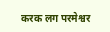करक लग परमेश्वर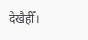देखैहीँ।